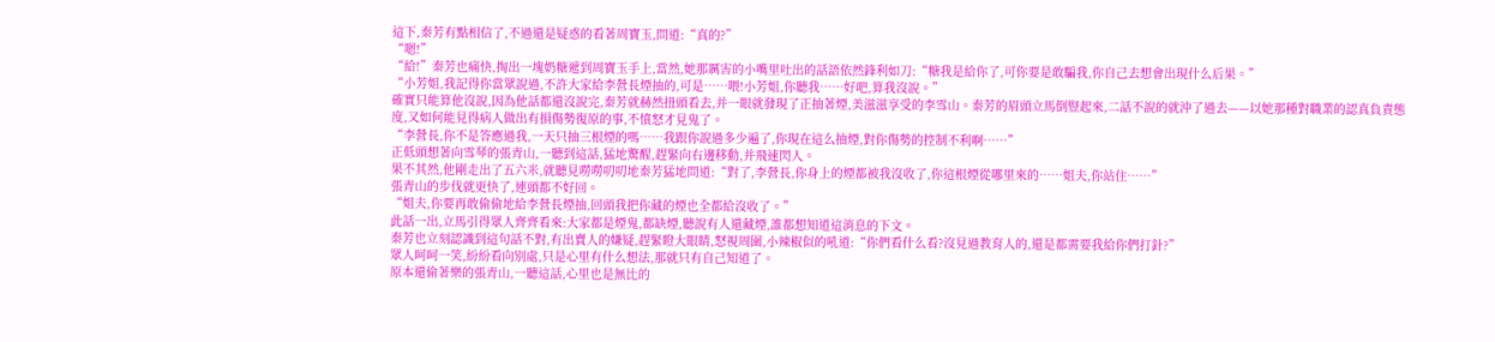這下,秦芳有點相信了,不過還是疑惑的看著周寶玉,問道:“真的?”
“嗯!”
“給!”秦芳也痛快,掏出一塊奶糖遞到周寶玉手上,當然,她那厲害的小嘴里吐出的話語依然鋒利如刀:“糖我是給你了,可你要是敢騙我,你自己去想會出現什么后果。”
“小芳姐,我記得你當眾說過,不許大家給李營長煙抽的,可是……喂!小芳姐,你聽我……好吧,算我沒說。”
確實只能算他沒說,因為他話都還沒說完,秦芳就赫然扭頭看去,并一眼就發現了正抽著煙,美滋滋享受的李雪山。秦芳的眉頭立馬倒豎起來,二話不說的就沖了過去——以她那種對職業的認真負責態度,又如何能見得病人做出有損傷勢復原的事,不憤怒才見鬼了。
“李營長,你不是答應過我,一天只抽三根煙的嗎……我跟你說過多少遍了,你現在這么抽煙,對你傷勢的控制不利啊……”
正低頭想著向雪琴的張青山,一聽到這話,猛地驚醒,趕緊向右邊移動,并飛速閃人。
果不其然,他剛走出了五六米,就聽見嘮嘮叨叨地秦芳猛地問道:“對了,李營長,你身上的煙都被我沒收了,你這根煙從哪里來的……姐夫,你站住……”
張青山的步伐就更快了,連頭都不好回。
“姐夫,你要再敢偷偷地給李營長煙抽,回頭我把你藏的煙也全都給沒收了。”
此話一出,立馬引得眾人齊齊看來:大家都是煙鬼,都缺煙,聽說有人還藏煙,誰都想知道這消息的下文。
秦芳也立刻認識到這句話不對,有出賣人的嫌疑,趕緊瞪大眼睛,怒視周圍,小辣椒似的吼道:“你們看什么看?沒見過教育人的,還是都需要我給你們打針?”
眾人呵呵一笑,紛紛看向別處,只是心里有什么想法,那就只有自己知道了。
原本還偷著樂的張青山,一聽這話,心里也是無比的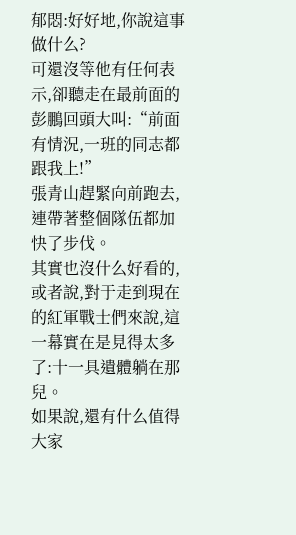郁悶:好好地,你說這事做什么?
可還沒等他有任何表示,卻聽走在最前面的彭鵬回頭大叫:“前面有情況,一班的同志都跟我上!”
張青山趕緊向前跑去,連帶著整個隊伍都加快了步伐。
其實也沒什么好看的,或者說,對于走到現在的紅軍戰士們來說,這一幕實在是見得太多了:十一具遺體躺在那兒。
如果說,還有什么值得大家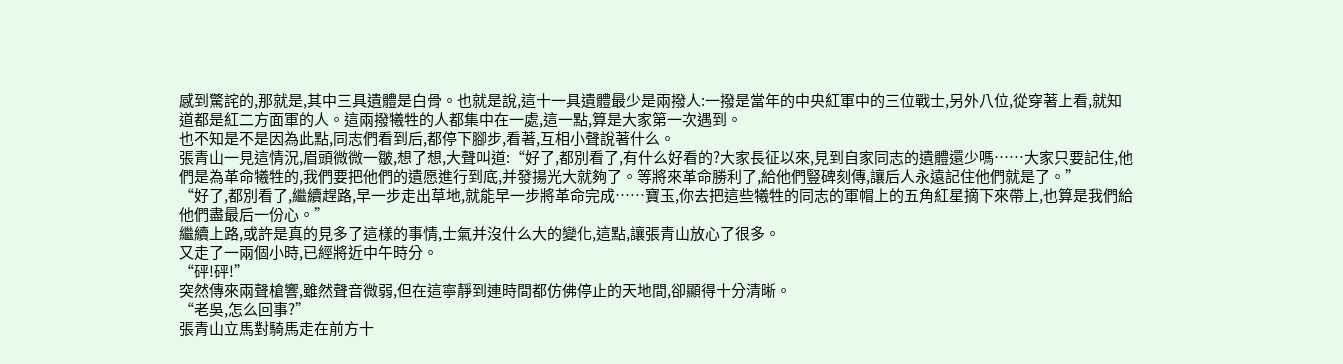感到驚詫的,那就是,其中三具遺體是白骨。也就是說,這十一具遺體最少是兩撥人:一撥是當年的中央紅軍中的三位戰士,另外八位,從穿著上看,就知道都是紅二方面軍的人。這兩撥犧牲的人都集中在一處,這一點,算是大家第一次遇到。
也不知是不是因為此點,同志們看到后,都停下腳步,看著,互相小聲說著什么。
張青山一見這情況,眉頭微微一皺,想了想,大聲叫道:“好了,都別看了,有什么好看的?大家長征以來,見到自家同志的遺體還少嗎……大家只要記住,他們是為革命犧牲的,我們要把他們的遺愿進行到底,并發揚光大就夠了。等將來革命勝利了,給他們豎碑刻傳,讓后人永遠記住他們就是了。”
“好了,都別看了,繼續趕路,早一步走出草地,就能早一步將革命完成……寶玉,你去把這些犧牲的同志的軍帽上的五角紅星摘下來帶上,也算是我們給他們盡最后一份心。”
繼續上路,或許是真的見多了這樣的事情,士氣并沒什么大的變化,這點,讓張青山放心了很多。
又走了一兩個小時,已經將近中午時分。
“砰!砰!”
突然傳來兩聲槍響,雖然聲音微弱,但在這寧靜到連時間都仿佛停止的天地間,卻顯得十分清晰。
“老吳,怎么回事?”
張青山立馬對騎馬走在前方十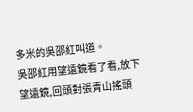多米的吳邵紅叫道。
吳邵紅用望遠鏡看了看,放下望遠鏡,回頭對張青山搖頭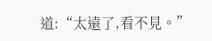道:“太遠了,看不見。”